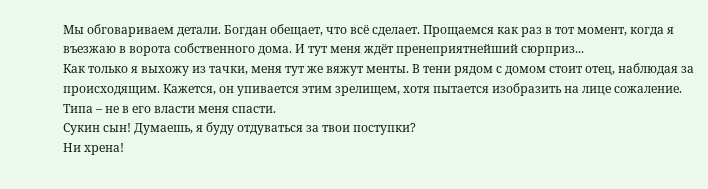Мы обговариваем детали. Богдан обещает, что всё сделает. Прощаемся как раз в тот момент, когда я въезжаю в ворота собственного дома. И тут меня ждёт пренеприятнейший сюрприз...
Как только я выхожу из тачки, меня тут же вяжут менты. В тени рядом с домом стоит отец, наблюдая за происходящим. Кажется, он упивается этим зрелищем, хотя пытается изобразить на лице сожаление. Типа – не в его власти меня спасти.
Сукин сын! Думаешь, я буду отдуваться за твои поступки?
Ни хрена!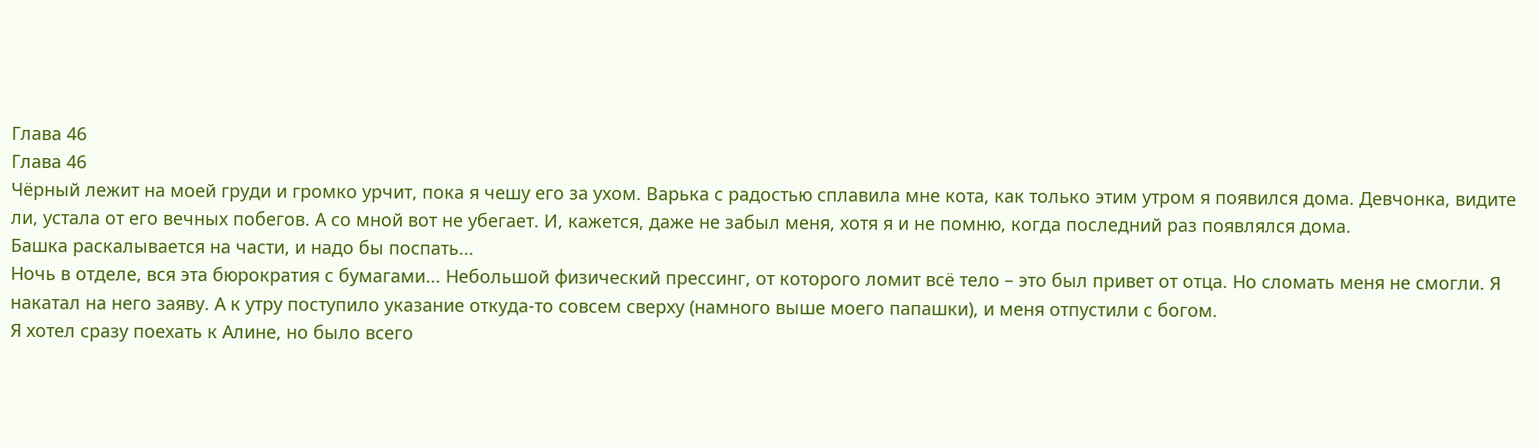Глава 46
Глава 46
Чёрный лежит на моей груди и громко урчит, пока я чешу его за ухом. Варька с радостью сплавила мне кота, как только этим утром я появился дома. Девчонка, видите ли, устала от его вечных побегов. А со мной вот не убегает. И, кажется, даже не забыл меня, хотя я и не помню, когда последний раз появлялся дома.
Башка раскалывается на части, и надо бы поспать...
Ночь в отделе, вся эта бюрократия с бумагами... Небольшой физический прессинг, от которого ломит всё тело – это был привет от отца. Но сломать меня не смогли. Я накатал на него заяву. А к утру поступило указание откуда-то совсем сверху (намного выше моего папашки), и меня отпустили с богом.
Я хотел сразу поехать к Алине, но было всего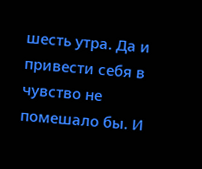шесть утра. Да и привести себя в чувство не помешало бы. И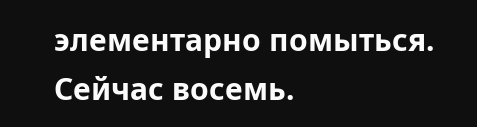элементарно помыться.
Сейчас восемь.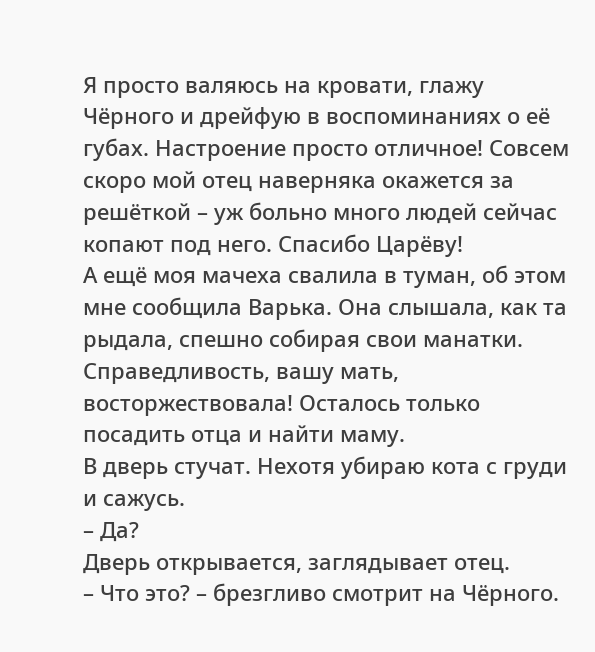Я просто валяюсь на кровати, глажу Чёрного и дрейфую в воспоминаниях о её губах. Настроение просто отличное! Совсем скоро мой отец наверняка окажется за решёткой – уж больно много людей сейчас копают под него. Спасибо Царёву!
А ещё моя мачеха свалила в туман, об этом мне сообщила Варька. Она слышала, как та рыдала, спешно собирая свои манатки.
Справедливость, вашу мать, восторжествовала! Осталось только посадить отца и найти маму.
В дверь стучат. Нехотя убираю кота с груди и сажусь.
– Да?
Дверь открывается, заглядывает отец.
– Что это? – брезгливо смотрит на Чёрного.